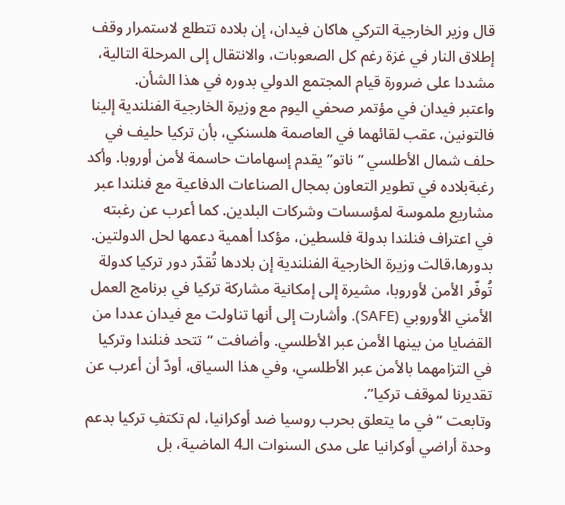قال وزير الخارجية التركي هاكان فيدان، إن بلاده تتطلع لاستمرار وقف إطلاق النار في غزة رغم كل الصعوبات، والانتقال إلى المرحلة التالية، مشددا على ضرورة قيام المجتمع الدولي بدوره في هذا الشأن.
واعتبر فيدان في مؤتمر صحفي اليوم مع وزيرة الخارجية الفنلندية إلينا فالتونين، عقب لقائهما في العاصمة هلسنكي، بأن تركيا حليف في حلف شمال الأطلسي “ناتو” يقدم إسهامات حاسمة لأمن أوروبا. وأكد رغبةبلاده في تطوير التعاون بمجال الصناعات الدفاعية مع فنلندا عبر مشاريع ملموسة لمؤسسات وشركات البلدين. كما أعرب عن رغبته في اعتراف فنلندا بدولة فلسطين، مؤكدا أهمية دعمها لحل الدولتين.
بدورها،قالت وزيرة الخارجية الفنلندية إن بلادها تُقدّر دور تركيا كدولة تُوفّر الأمن لأوروبا، مشيرة إلى إمكانية مشاركة تركيا في برنامج العمل الأمني الأوروبي (SAFE). وأشارت إلى أنها تناولت مع فيدان عددا من القضايا من بينها الأمن عبر الأطلسي. وأضافت “تتحد فنلندا وتركيا في التزامهما بالأمن عبر الأطلسي، وفي هذا السياق، أودّ أن أعرب عن تقديرنا لموقف تركيا”.
وتابعت “في ما يتعلق بحرب روسيا ضد أوكرانيا، لم تكتفِ تركيا بدعم وحدة أراضي أوكرانيا على مدى السنوات الـ4 الماضية، بل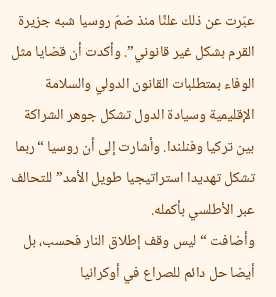عبّرت عن ذلك علنًا منذ ضمّ روسيا شبه جزيرة القرم بشكل غير قانوني”. وأكدت أن قضايا مثل الوفاء بمتطلبات القانون الدولي والسلامة الإقليمية وسيادة الدول تشكل جوهر الشراكة بين تركيا وفنلندا. وأشارت إلى أن روسيا “ربما تشكل تهديدا استراتيجيا طويل الأمد” للتحالف عبر الأطلسي بأكمله.
وأضافت “ليس وقف إطلاق النار فحسب، بل أيضا حل دائم للصراع في أوكرانيا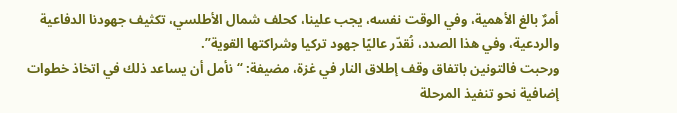أمرٌ بالغ الأهمية، وفي الوقت نفسه، يجب علينا، كحلف شمال الأطلسي، تكثيف جهودنا الدفاعية والردعية، وفي هذا الصدد، نُقدّر عاليًا جهود تركيا وشراكتها القوية”.
ورحبت فالتونين باتفاق وقف إطلاق النار في غزة، مضيفة: “نأمل أن يساعد ذلك في اتخاذ خطوات إضافية نحو تنفيذ المرحلة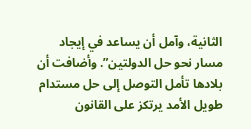الثانية، وآمل أن يساعد في إيجاد مسار نحو حل الدولتين”. وأضافت أن بلادها تأمل التوصل إلى حل مستدام طويل الأمد يرتكز على القانون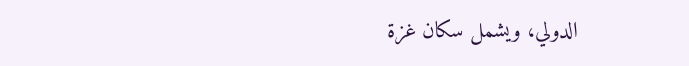الدولي، ويشمل سكان غزة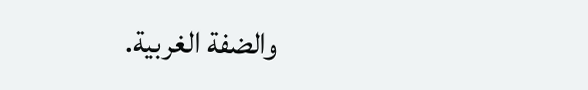والضفة الغربية.